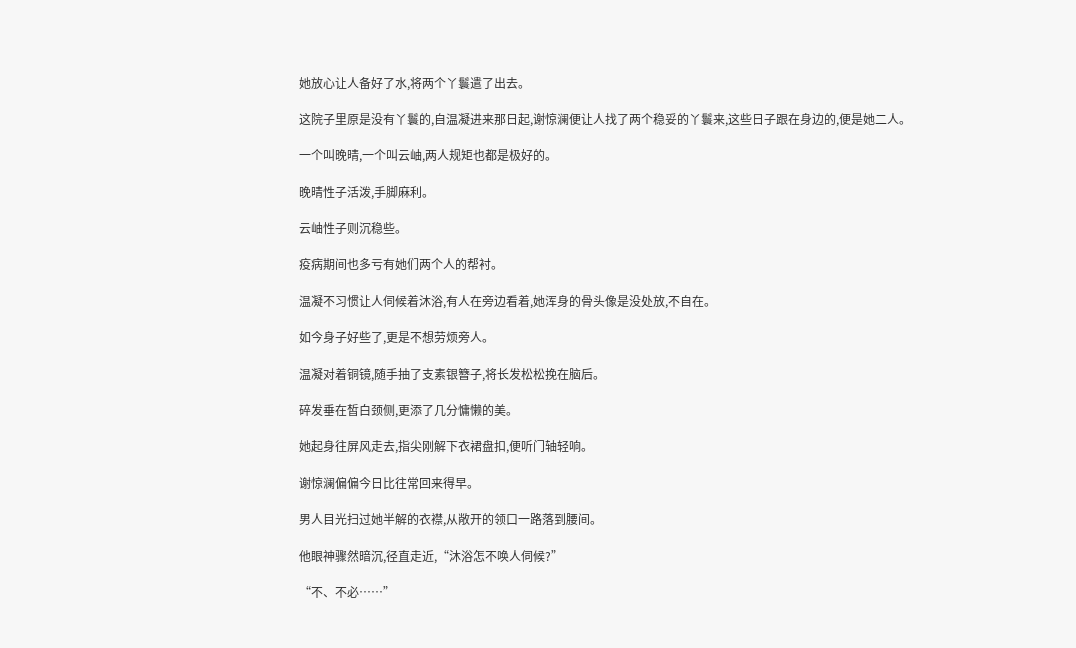她放心让人备好了水,将两个丫鬟遣了出去。

这院子里原是没有丫鬟的,自温凝进来那日起,谢惊澜便让人找了两个稳妥的丫鬟来,这些日子跟在身边的,便是她二人。

一个叫晚晴,一个叫云岫,两人规矩也都是极好的。

晚晴性子活泼,手脚麻利。

云岫性子则沉稳些。

疫病期间也多亏有她们两个人的帮衬。

温凝不习惯让人伺候着沐浴,有人在旁边看着,她浑身的骨头像是没处放,不自在。

如今身子好些了,更是不想劳烦旁人。

温凝对着铜镜,随手抽了支素银簪子,将长发松松挽在脑后。

碎发垂在皙白颈侧,更添了几分慵懒的美。

她起身往屏风走去,指尖刚解下衣裙盘扣,便听门轴轻响。

谢惊澜偏偏今日比往常回来得早。

男人目光扫过她半解的衣襟,从敞开的领口一路落到腰间。

他眼神骤然暗沉,径直走近,“沐浴怎不唤人伺候?”

“不、不必……”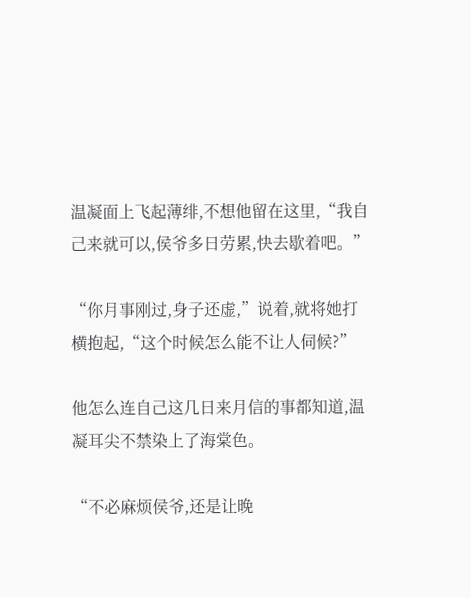温凝面上飞起薄绯,不想他留在这里,“我自己来就可以,侯爷多日劳累,快去歇着吧。”

“你月事刚过,身子还虚,”说着,就将她打横抱起,“这个时候怎么能不让人伺候?”

他怎么连自己这几日来月信的事都知道,温凝耳尖不禁染上了海棠色。

“不必麻烦侯爷,还是让晚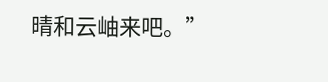晴和云岫来吧。”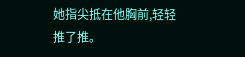她指尖抵在他胸前,轻轻推了推。